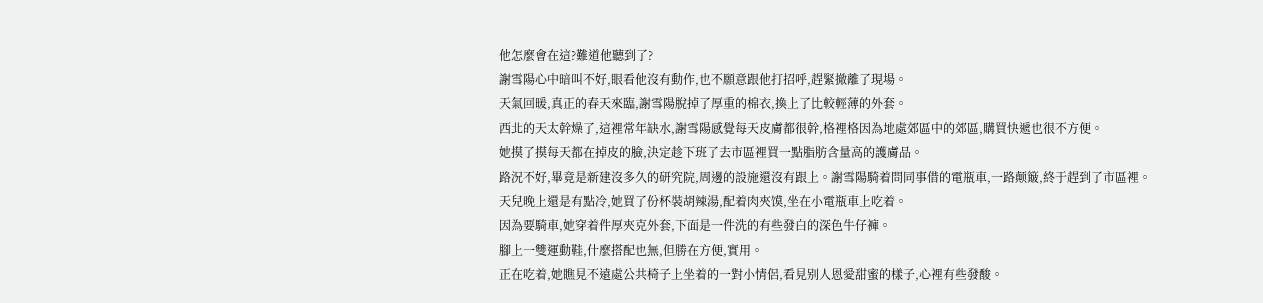他怎麼會在這?難道他聽到了?
謝雪陽心中暗叫不好,眼看他沒有動作,也不願意跟他打招呼,趕緊撤離了現場。
天氣回暖,真正的春天來臨,謝雪陽脫掉了厚重的棉衣,換上了比較輕薄的外套。
西北的天太幹燥了,這裡常年缺水,謝雪陽感覺每天皮膚都很幹,格裡格因為地處郊區中的郊區,購買快遞也很不方便。
她摸了摸每天都在掉皮的臉,決定趁下班了去市區裡買一點脂肪含量高的護膚品。
路況不好,畢竟是新建沒多久的研究院,周邊的設施還沒有跟上。謝雪陽騎着問同事借的電瓶車,一路颠簸,終于趕到了市區裡。
天兒晚上還是有點冷,她買了份杯裝胡辣湯,配着肉夾馍,坐在小電瓶車上吃着。
因為要騎車,她穿着件厚夾克外套,下面是一件洗的有些發白的深色牛仔褲。
腳上一雙運動鞋,什麼搭配也無,但勝在方便,實用。
正在吃着,她瞧見不遠處公共椅子上坐着的一對小情侶,看見别人恩愛甜蜜的樣子,心裡有些發酸。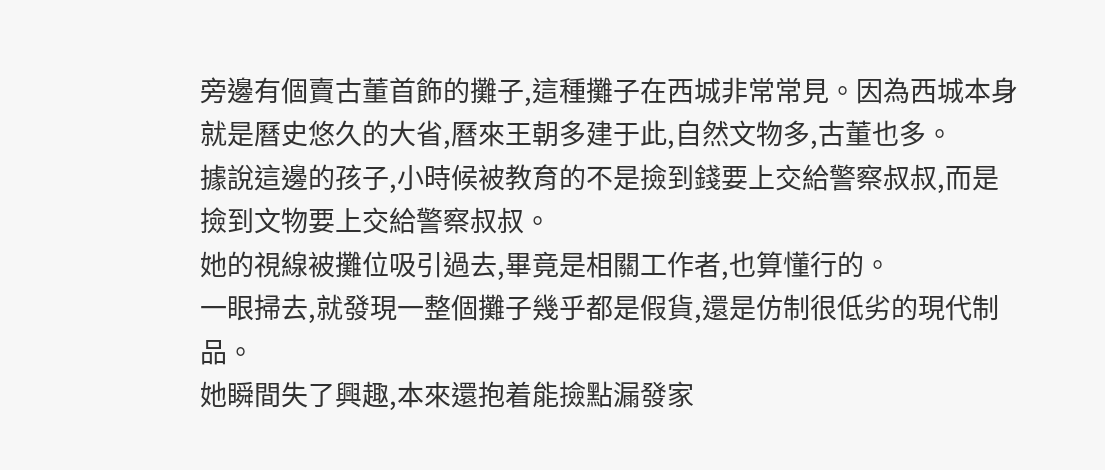旁邊有個賣古董首飾的攤子,這種攤子在西城非常常見。因為西城本身就是曆史悠久的大省,曆來王朝多建于此,自然文物多,古董也多。
據說這邊的孩子,小時候被教育的不是撿到錢要上交給警察叔叔,而是撿到文物要上交給警察叔叔。
她的視線被攤位吸引過去,畢竟是相關工作者,也算懂行的。
一眼掃去,就發現一整個攤子幾乎都是假貨,還是仿制很低劣的現代制品。
她瞬間失了興趣,本來還抱着能撿點漏發家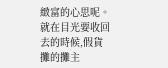緻富的心思呢。
就在目光要收回去的時候,假貨攤的攤主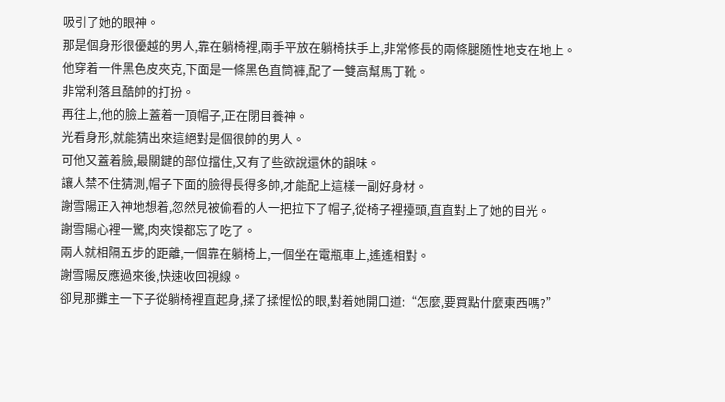吸引了她的眼神。
那是個身形很優越的男人,靠在躺椅裡,兩手平放在躺椅扶手上,非常修長的兩條腿随性地支在地上。
他穿着一件黑色皮夾克,下面是一條黑色直筒褲,配了一雙高幫馬丁靴。
非常利落且酷帥的打扮。
再往上,他的臉上蓋着一頂帽子,正在閉目養神。
光看身形,就能猜出來這絕對是個很帥的男人。
可他又蓋着臉,最關鍵的部位擋住,又有了些欲說還休的韻味。
讓人禁不住猜測,帽子下面的臉得長得多帥,才能配上這樣一副好身材。
謝雪陽正入神地想着,忽然見被偷看的人一把拉下了帽子,從椅子裡擡頭,直直對上了她的目光。
謝雪陽心裡一驚,肉夾馍都忘了吃了。
兩人就相隔五步的距離,一個靠在躺椅上,一個坐在電瓶車上,遙遙相對。
謝雪陽反應過來後,快速收回視線。
卻見那攤主一下子從躺椅裡直起身,揉了揉惺忪的眼,對着她開口道:“怎麼,要買點什麼東西嗎?”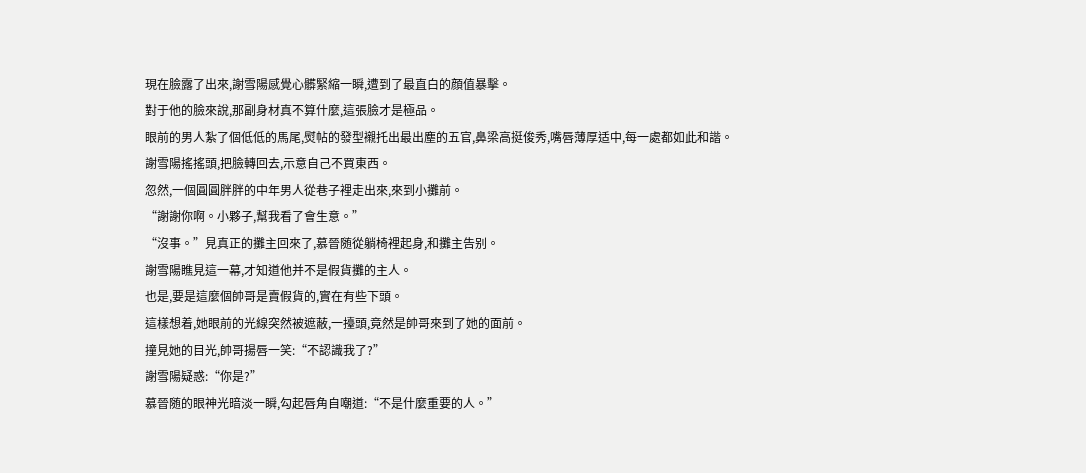現在臉露了出來,謝雪陽感覺心髒緊縮一瞬,遭到了最直白的顔值暴擊。
對于他的臉來說,那副身材真不算什麼,這張臉才是極品。
眼前的男人紮了個低低的馬尾,熨帖的發型襯托出最出塵的五官,鼻梁高挺俊秀,嘴唇薄厚适中,每一處都如此和諧。
謝雪陽搖搖頭,把臉轉回去,示意自己不買東西。
忽然,一個圓圓胖胖的中年男人從巷子裡走出來,來到小攤前。
“謝謝你啊。小夥子,幫我看了會生意。”
“沒事。”見真正的攤主回來了,慕晉随從躺椅裡起身,和攤主告别。
謝雪陽瞧見這一幕,才知道他并不是假貨攤的主人。
也是,要是這麼個帥哥是賣假貨的,實在有些下頭。
這樣想着,她眼前的光線突然被遮蔽,一擡頭,竟然是帥哥來到了她的面前。
撞見她的目光,帥哥揚唇一笑:“不認識我了?”
謝雪陽疑惑:“你是?”
慕晉随的眼神光暗淡一瞬,勾起唇角自嘲道:“不是什麼重要的人。”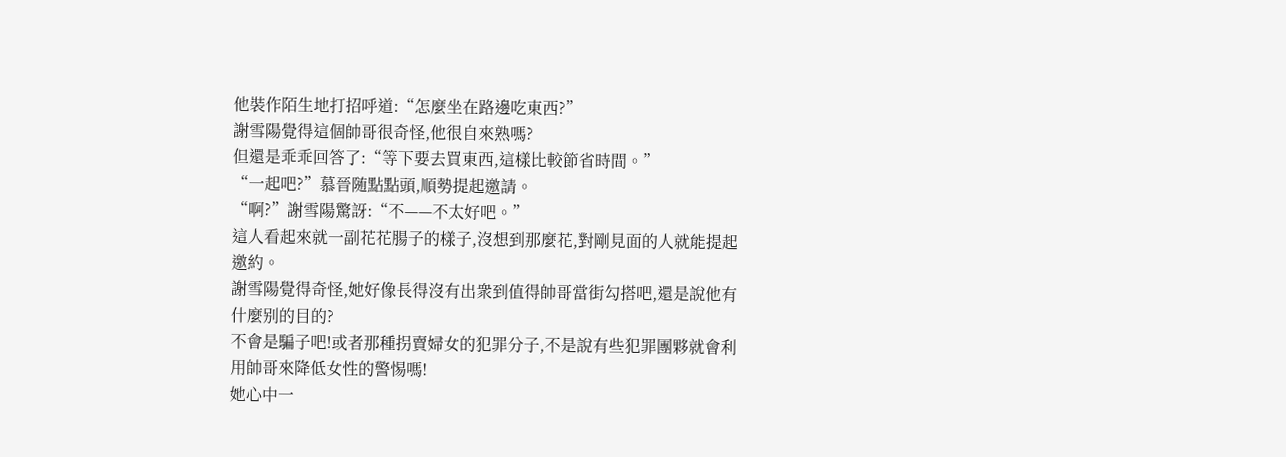他裝作陌生地打招呼道:“怎麼坐在路邊吃東西?”
謝雪陽覺得這個帥哥很奇怪,他很自來熟嗎?
但還是乖乖回答了:“等下要去買東西,這樣比較節省時間。”
“一起吧?”慕晉随點點頭,順勢提起邀請。
“啊?”謝雪陽驚訝:“不——不太好吧。”
這人看起來就一副花花腸子的樣子,沒想到那麼花,對剛見面的人就能提起邀約。
謝雪陽覺得奇怪,她好像長得沒有出衆到值得帥哥當街勾搭吧,還是說他有什麼别的目的?
不會是騙子吧!或者那種拐賣婦女的犯罪分子,不是說有些犯罪團夥就會利用帥哥來降低女性的警惕嗎!
她心中一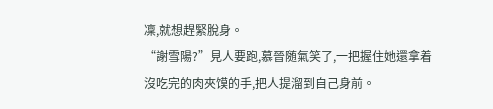凜,就想趕緊脫身。
“謝雪陽?”見人要跑,慕晉随氣笑了,一把握住她還拿着沒吃完的肉夾馍的手,把人提溜到自己身前。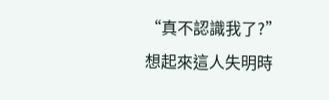“真不認識我了?”
想起來這人失明時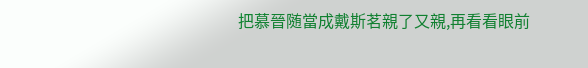把慕晉随當成戴斯茗親了又親,再看看眼前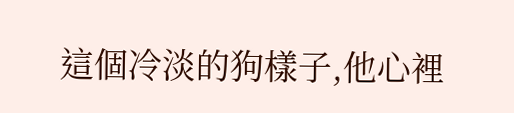這個冷淡的狗樣子,他心裡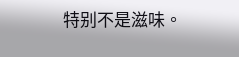特别不是滋味。